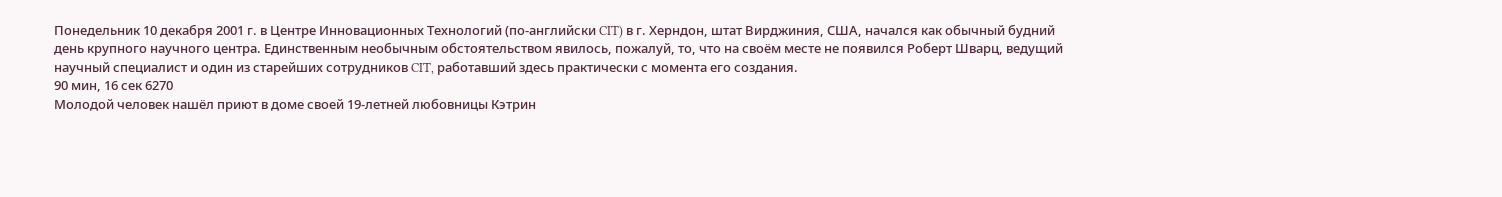Понедельник 10 декабря 2001 г. в Центре Инновационных Технологий (по-английски CIT) в г. Херндон, штат Вирджиния, США, начался как обычный будний день крупного научного центра. Единственным необычным обстоятельством явилось, пожалуй, то, что на своём месте не появился Роберт Шварц, ведущий научный специалист и один из старейших сотрудников CIT, работавший здесь практически с момента его создания.
90 мин, 16 сек 6270
Молодой человек нашёл приют в доме своей 19-летней любовницы Кэтрин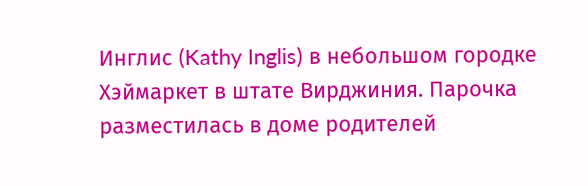Инглис (Kathy Inglis) в небольшом городке Хэймаркет в штате Вирджиния. Парочка разместилась в доме родителей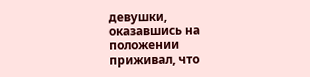девушки, оказавшись на положении приживал, что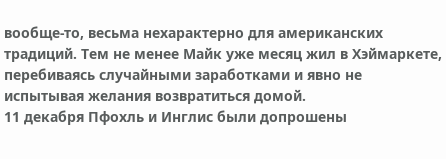вообще-то, весьма нехарактерно для американских традиций. Тем не менее Майк уже месяц жил в Хэймаркете, перебиваясь случайными заработками и явно не испытывая желания возвратиться домой.
11 декабря Пфохль и Инглис были допрошены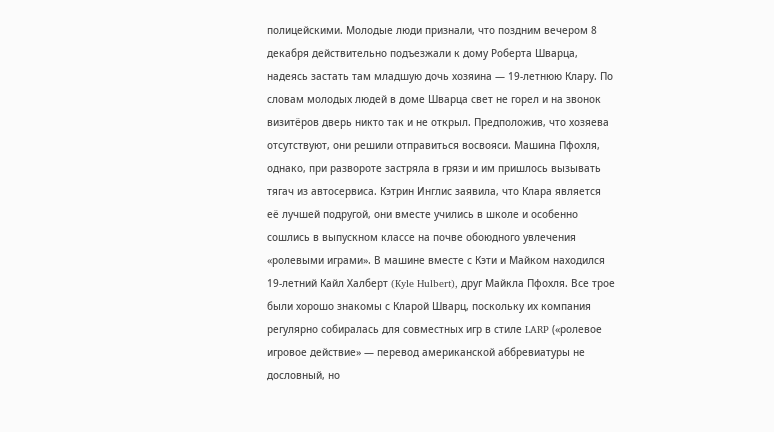полицейскими. Молодые люди признали, что поздним вечером 8 декабря действительно подъезжали к дому Роберта Шварца, надеясь застать там младшую дочь хозяина — 19-летнюю Клару. По словам молодых людей в доме Шварца свет не горел и на звонок визитёров дверь никто так и не открыл. Предположив, что хозяева отсутствуют, они решили отправиться восвояси. Машина Пфохля, однако, при развороте застряла в грязи и им пришлось вызывать тягач из автосервиса. Кэтрин Инглис заявила, что Клара является её лучшей подругой, они вместе учились в школе и особенно сошлись в выпускном классе на почве обоюдного увлечения «ролевыми играми». В машине вместе с Кэти и Майком находился 19-летний Кайл Халберт (Kyle Hulbert), друг Майкла Пфохля. Все трое были хорошо знакомы с Кларой Шварц, поскольку их компания регулярно собиралась для совместных игр в стиле LARP («ролевое игровое действие» — перевод американской аббревиатуры не дословный, но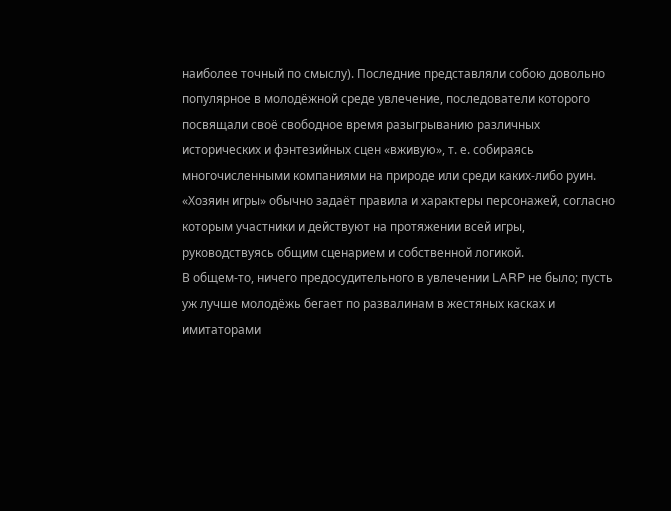наиболее точный по смыслу). Последние представляли собою довольно популярное в молодёжной среде увлечение, последователи которого посвящали своё свободное время разыгрыванию различных исторических и фэнтезийных сцен «вживую», т. е. собираясь многочисленными компаниями на природе или среди каких-либо руин. «Хозяин игры» обычно задаёт правила и характеры персонажей, согласно которым участники и действуют на протяжении всей игры, руководствуясь общим сценарием и собственной логикой.
В общем-то, ничего предосудительного в увлечении LARP не было; пусть уж лучше молодёжь бегает по развалинам в жестяных касках и имитаторами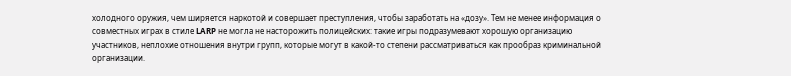холодного оружия, чем ширяется наркотой и совершает преступления, чтобы заработать на «дозу». Тем не менее информация о совместных играх в стиле LARP не могла не насторожить полицейских: такие игры подразумевают хорошую организацию участников, неплохие отношения внутри групп, которые могут в какой-то степени рассматриваться как прообраз криминальной организации.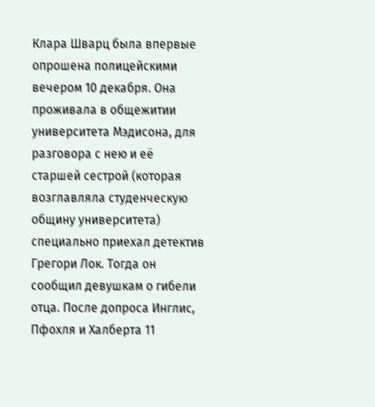Клара Шварц была впервые опрошена полицейскими вечером 10 декабря. Она проживала в общежитии университета Мэдисона, для разговора с нею и её старшей сестрой (которая возглавляла студенческую общину университета) специально приехал детектив Грегори Лок. Тогда он сообщил девушкам о гибели отца. После допроса Инглис, Пфохля и Халберта 11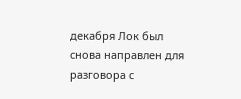декабря Лок был снова направлен для разговора с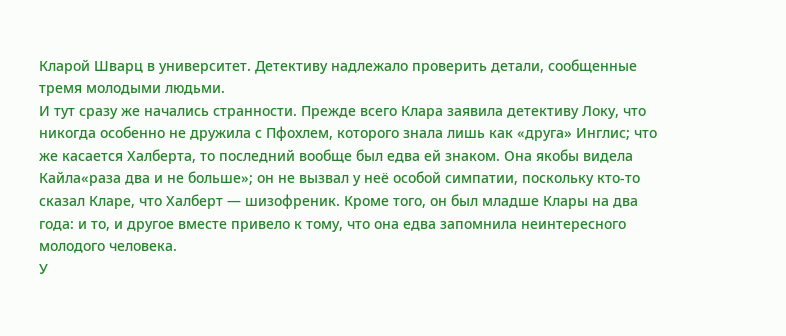Кларой Шварц в университет. Детективу надлежало проверить детали, сообщенные тремя молодыми людьми.
И тут сразу же начались странности. Прежде всего Клара заявила детективу Локу, что никогда особенно не дружила с Пфохлем, которого знала лишь как «друга» Инглис; что же касается Халберта, то последний вообще был едва ей знаком. Она якобы видела Кайла«раза два и не больше»; он не вызвал у неё особой симпатии, поскольку кто-то сказал Кларе, что Халберт — шизофреник. Кроме того, он был младше Клары на два года: и то, и другое вместе привело к тому, что она едва запомнила неинтересного молодого человека.
У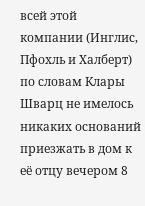всей этой компании (Инглис, Пфохль и Халберт) по словам Клары Шварц не имелось никаких оснований приезжать в дом к её отцу вечером 8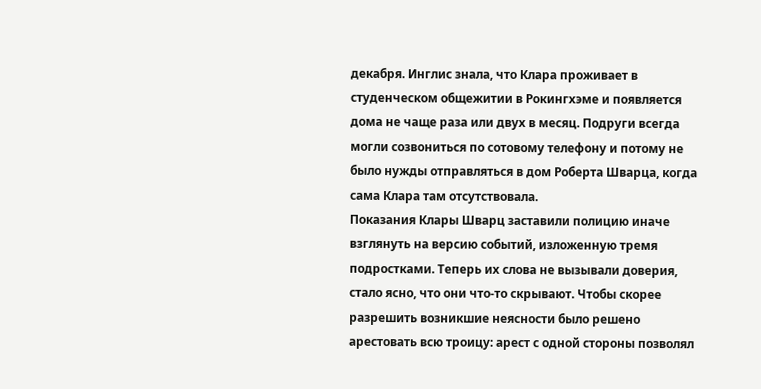декабря. Инглис знала, что Клара проживает в студенческом общежитии в Рокингхэме и появляется дома не чаще раза или двух в месяц. Подруги всегда могли созвониться по сотовому телефону и потому не было нужды отправляться в дом Роберта Шварца, когда сама Клара там отсутствовала.
Показания Клары Шварц заставили полицию иначе взглянуть на версию событий, изложенную тремя подростками. Теперь их слова не вызывали доверия, стало ясно, что они что-то скрывают. Чтобы скорее разрешить возникшие неясности было решено арестовать всю троицу: арест с одной стороны позволял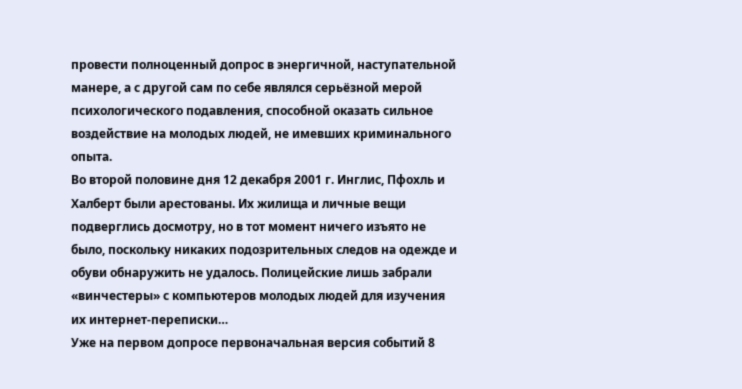провести полноценный допрос в энергичной, наступательной манере, а с другой сам по себе являлся серьёзной мерой психологического подавления, способной оказать сильное воздействие на молодых людей, не имевших криминального опыта.
Во второй половине дня 12 декабря 2001 г. Инглис, Пфохль и Халберт были арестованы. Их жилища и личные вещи подверглись досмотру, но в тот момент ничего изъято не было, поскольку никаких подозрительных следов на одежде и обуви обнаружить не удалось. Полицейские лишь забрали «винчестеры» с компьютеров молодых людей для изучения их интернет-переписки…
Уже на первом допросе первоначальная версия событий 8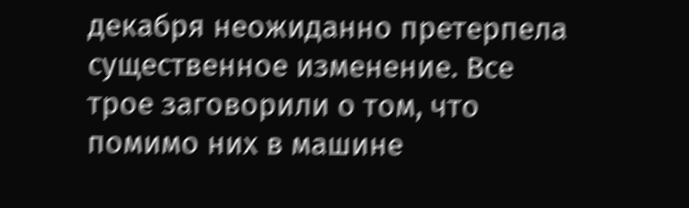декабря неожиданно претерпела существенное изменение. Все трое заговорили о том, что помимо них в машине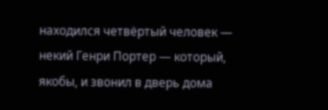находился четвёртый человек — некий Генри Портер — который, якобы, и звонил в дверь дома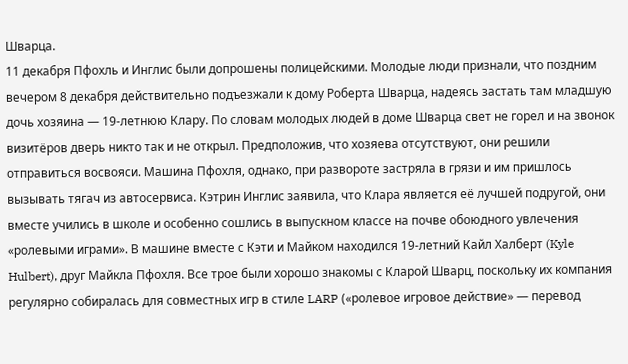Шварца.
11 декабря Пфохль и Инглис были допрошены полицейскими. Молодые люди признали, что поздним вечером 8 декабря действительно подъезжали к дому Роберта Шварца, надеясь застать там младшую дочь хозяина — 19-летнюю Клару. По словам молодых людей в доме Шварца свет не горел и на звонок визитёров дверь никто так и не открыл. Предположив, что хозяева отсутствуют, они решили отправиться восвояси. Машина Пфохля, однако, при развороте застряла в грязи и им пришлось вызывать тягач из автосервиса. Кэтрин Инглис заявила, что Клара является её лучшей подругой, они вместе учились в школе и особенно сошлись в выпускном классе на почве обоюдного увлечения «ролевыми играми». В машине вместе с Кэти и Майком находился 19-летний Кайл Халберт (Kyle Hulbert), друг Майкла Пфохля. Все трое были хорошо знакомы с Кларой Шварц, поскольку их компания регулярно собиралась для совместных игр в стиле LARP («ролевое игровое действие» — перевод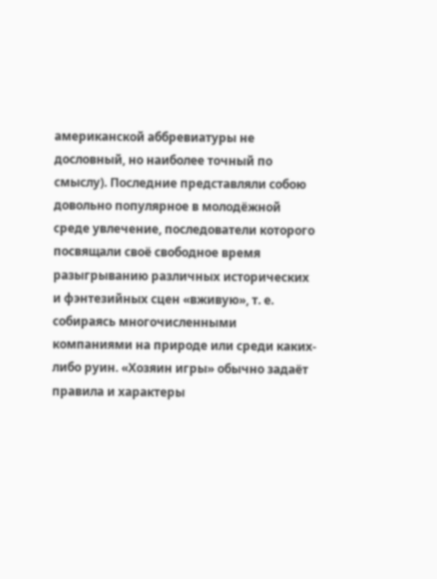американской аббревиатуры не дословный, но наиболее точный по смыслу). Последние представляли собою довольно популярное в молодёжной среде увлечение, последователи которого посвящали своё свободное время разыгрыванию различных исторических и фэнтезийных сцен «вживую», т. е. собираясь многочисленными компаниями на природе или среди каких-либо руин. «Хозяин игры» обычно задаёт правила и характеры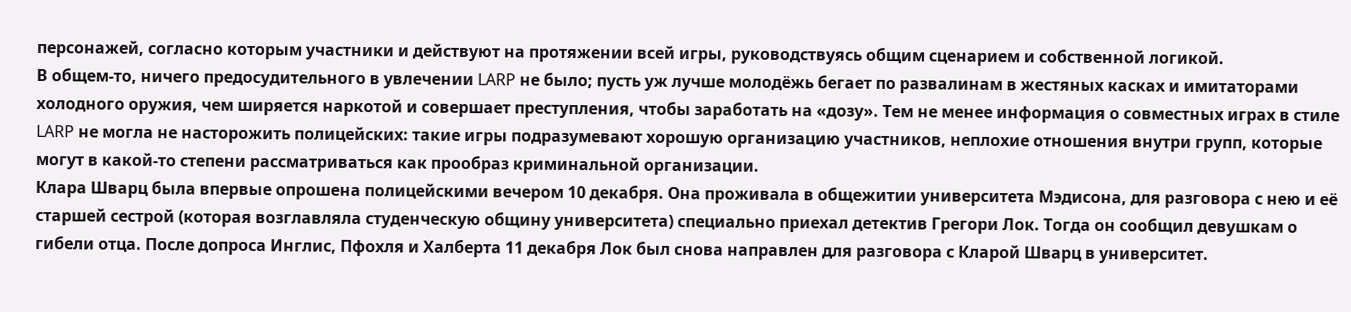персонажей, согласно которым участники и действуют на протяжении всей игры, руководствуясь общим сценарием и собственной логикой.
В общем-то, ничего предосудительного в увлечении LARP не было; пусть уж лучше молодёжь бегает по развалинам в жестяных касках и имитаторами холодного оружия, чем ширяется наркотой и совершает преступления, чтобы заработать на «дозу». Тем не менее информация о совместных играх в стиле LARP не могла не насторожить полицейских: такие игры подразумевают хорошую организацию участников, неплохие отношения внутри групп, которые могут в какой-то степени рассматриваться как прообраз криминальной организации.
Клара Шварц была впервые опрошена полицейскими вечером 10 декабря. Она проживала в общежитии университета Мэдисона, для разговора с нею и её старшей сестрой (которая возглавляла студенческую общину университета) специально приехал детектив Грегори Лок. Тогда он сообщил девушкам о гибели отца. После допроса Инглис, Пфохля и Халберта 11 декабря Лок был снова направлен для разговора с Кларой Шварц в университет.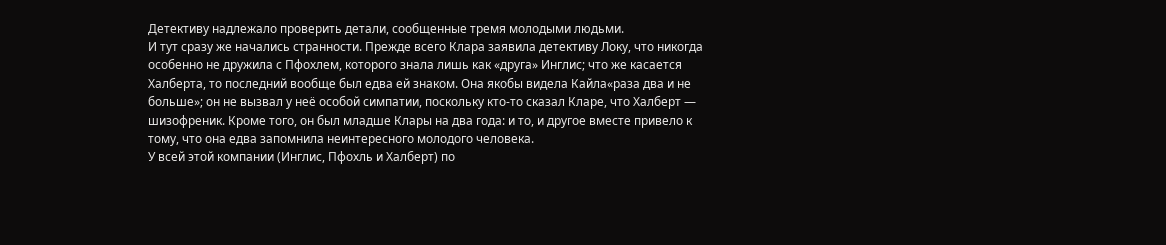Детективу надлежало проверить детали, сообщенные тремя молодыми людьми.
И тут сразу же начались странности. Прежде всего Клара заявила детективу Локу, что никогда особенно не дружила с Пфохлем, которого знала лишь как «друга» Инглис; что же касается Халберта, то последний вообще был едва ей знаком. Она якобы видела Кайла«раза два и не больше»; он не вызвал у неё особой симпатии, поскольку кто-то сказал Кларе, что Халберт — шизофреник. Кроме того, он был младше Клары на два года: и то, и другое вместе привело к тому, что она едва запомнила неинтересного молодого человека.
У всей этой компании (Инглис, Пфохль и Халберт) по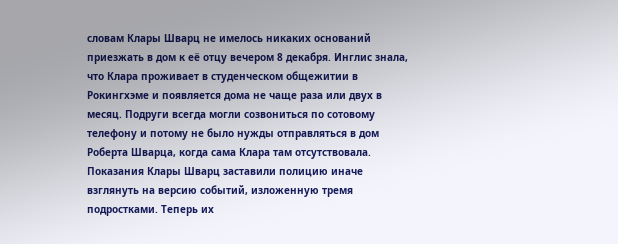словам Клары Шварц не имелось никаких оснований приезжать в дом к её отцу вечером 8 декабря. Инглис знала, что Клара проживает в студенческом общежитии в Рокингхэме и появляется дома не чаще раза или двух в месяц. Подруги всегда могли созвониться по сотовому телефону и потому не было нужды отправляться в дом Роберта Шварца, когда сама Клара там отсутствовала.
Показания Клары Шварц заставили полицию иначе взглянуть на версию событий, изложенную тремя подростками. Теперь их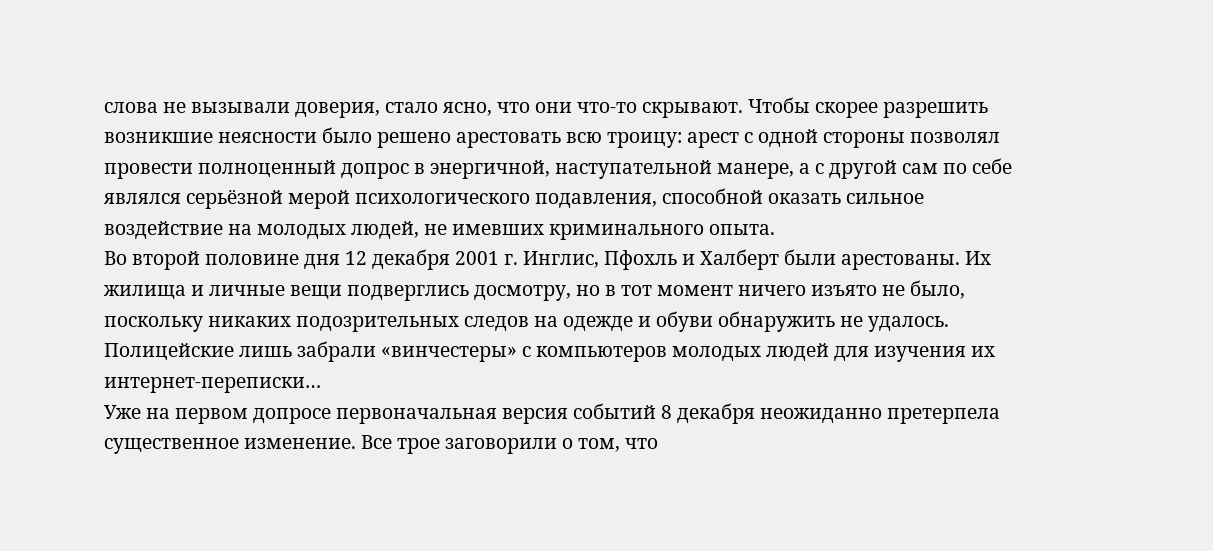слова не вызывали доверия, стало ясно, что они что-то скрывают. Чтобы скорее разрешить возникшие неясности было решено арестовать всю троицу: арест с одной стороны позволял провести полноценный допрос в энергичной, наступательной манере, а с другой сам по себе являлся серьёзной мерой психологического подавления, способной оказать сильное воздействие на молодых людей, не имевших криминального опыта.
Во второй половине дня 12 декабря 2001 г. Инглис, Пфохль и Халберт были арестованы. Их жилища и личные вещи подверглись досмотру, но в тот момент ничего изъято не было, поскольку никаких подозрительных следов на одежде и обуви обнаружить не удалось. Полицейские лишь забрали «винчестеры» с компьютеров молодых людей для изучения их интернет-переписки…
Уже на первом допросе первоначальная версия событий 8 декабря неожиданно претерпела существенное изменение. Все трое заговорили о том, что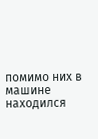помимо них в машине находился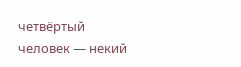четвёртый человек — некий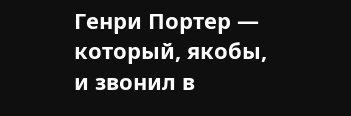Генри Портер — который, якобы, и звонил в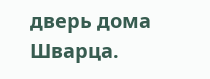дверь дома Шварца.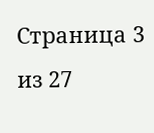Страница 3 из 27